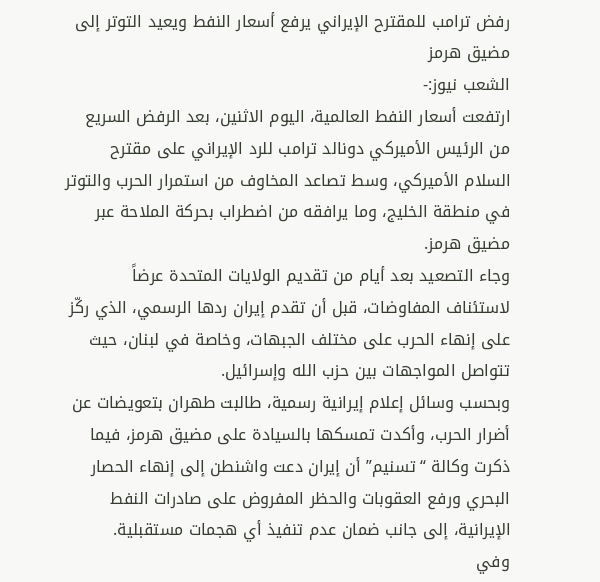رفض ترامب للمقترح الإيراني يرفع أسعار النفط ويعيد التوتر إلى مضيق هرمز
الشعب نيوز:-
ارتفعت أسعار النفط العالمية، اليوم الاثنين، بعد الرفض السريع من الرئيس الأميركي دونالد ترامب للرد الإيراني على مقترح السلام الأميركي، وسط تصاعد المخاوف من استمرار الحرب والتوتر في منطقة الخليج، وما يرافقه من اضطراب بحركة الملاحة عبر مضيق هرمز.
وجاء التصعيد بعد أيام من تقديم الولايات المتحدة عرضاً لاستئناف المفاوضات، قبل أن تقدم إيران ردها الرسمي، الذي ركّز على إنهاء الحرب على مختلف الجبهات، وخاصة في لبنان، حيث تتواصل المواجهات بين حزب الله وإسرائيل.
وبحسب وسائل إعلام إيرانية رسمية، طالبت طهران بتعويضات عن أضرار الحرب، وأكدت تمسكها بالسيادة على مضيق هرمز، فيما ذكرت وكالة “تسنيم” أن إيران دعت واشنطن إلى إنهاء الحصار البحري ورفع العقوبات والحظر المفروض على صادرات النفط الإيرانية، إلى جانب ضمان عدم تنفيذ أي هجمات مستقبلية.
وفي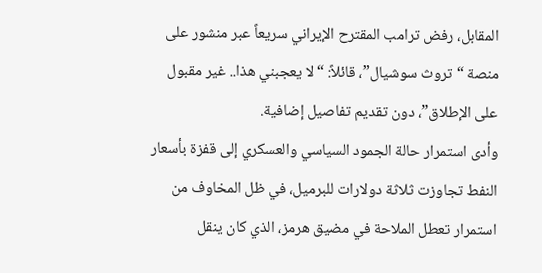المقابل، رفض ترامب المقترح الإيراني سريعاً عبر منشور على منصة “تروث سوشيال”، قائلاً: “لا يعجبني هذا.. غير مقبول على الإطلاق”، دون تقديم تفاصيل إضافية.
وأدى استمرار حالة الجمود السياسي والعسكري إلى قفزة بأسعار النفط تجاوزت ثلاثة دولارات للبرميل، في ظل المخاوف من استمرار تعطل الملاحة في مضيق هرمز، الذي كان ينقل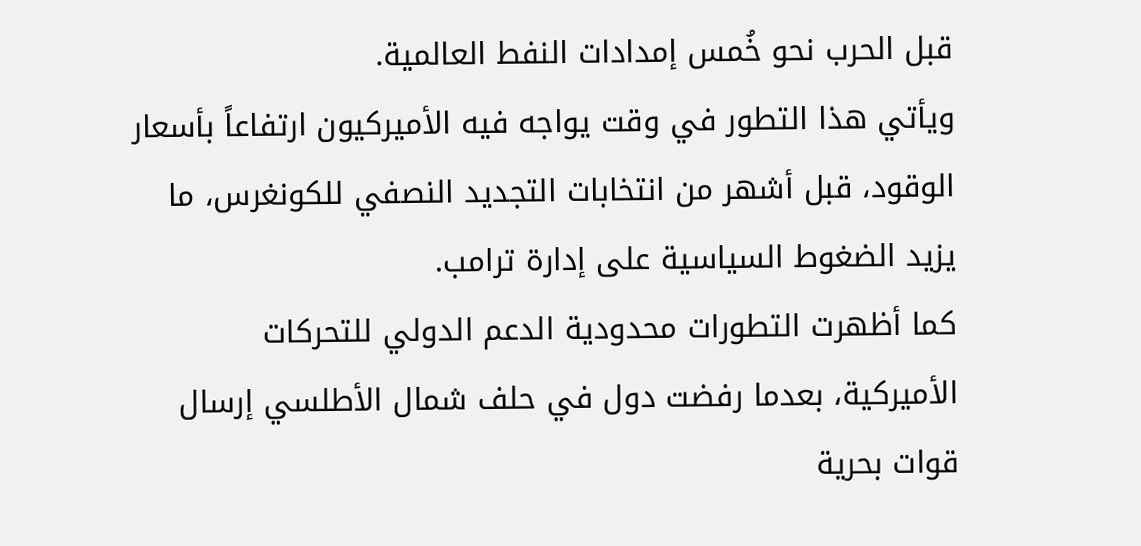قبل الحرب نحو خُمس إمدادات النفط العالمية.
ويأتي هذا التطور في وقت يواجه فيه الأميركيون ارتفاعاً بأسعار الوقود، قبل أشهر من انتخابات التجديد النصفي للكونغرس، ما يزيد الضغوط السياسية على إدارة ترامب.
كما أظهرت التطورات محدودية الدعم الدولي للتحركات الأميركية، بعدما رفضت دول في حلف شمال الأطلسي إرسال قوات بحرية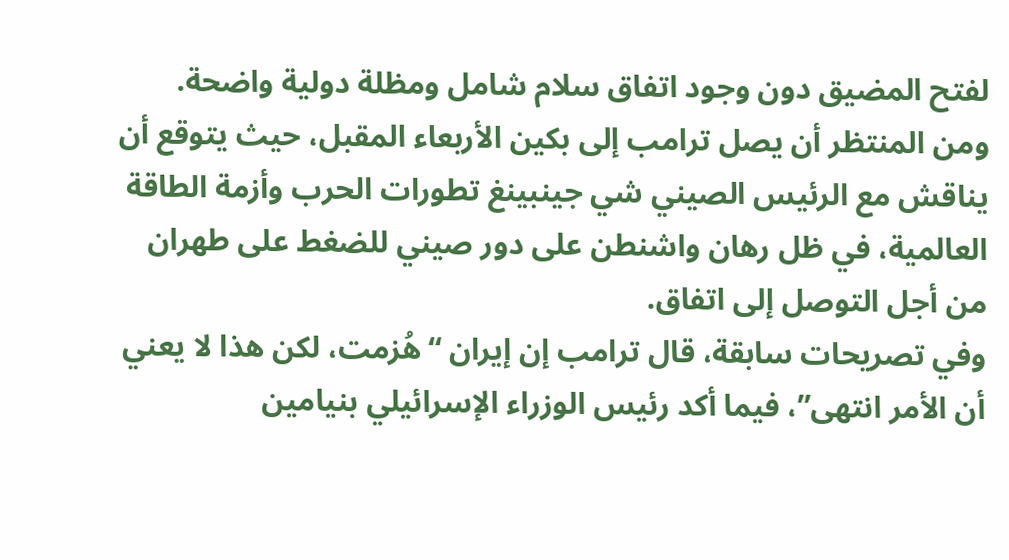لفتح المضيق دون وجود اتفاق سلام شامل ومظلة دولية واضحة.
ومن المنتظر أن يصل ترامب إلى بكين الأربعاء المقبل، حيث يتوقع أن يناقش مع الرئيس الصيني شي جينبينغ تطورات الحرب وأزمة الطاقة العالمية، في ظل رهان واشنطن على دور صيني للضغط على طهران من أجل التوصل إلى اتفاق.
وفي تصريحات سابقة، قال ترامب إن إيران “هُزمت، لكن هذا لا يعني أن الأمر انتهى”، فيما أكد رئيس الوزراء الإسرائيلي بنيامين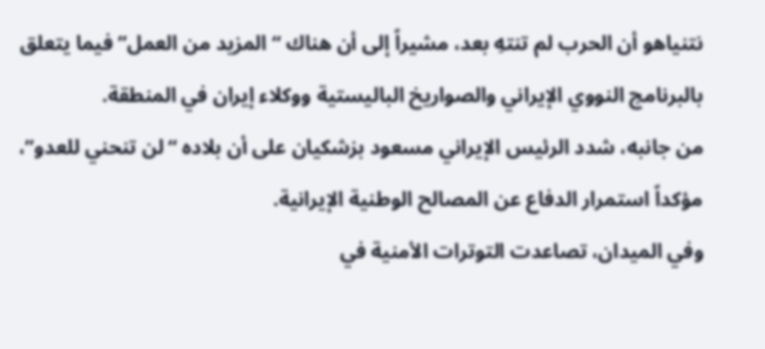نتنياهو أن الحرب لم تنتهِ بعد، مشيراً إلى أن هناك “المزيد من العمل” فيما يتعلق بالبرنامج النووي الإيراني والصواريخ الباليستية ووكلاء إيران في المنطقة.
من جانبه، شدد الرئيس الإيراني مسعود بزشكيان على أن بلاده “لن تنحني للعدو”، مؤكداً استمرار الدفاع عن المصالح الوطنية الإيرانية.
وفي الميدان، تصاعدت التوترات الأمنية في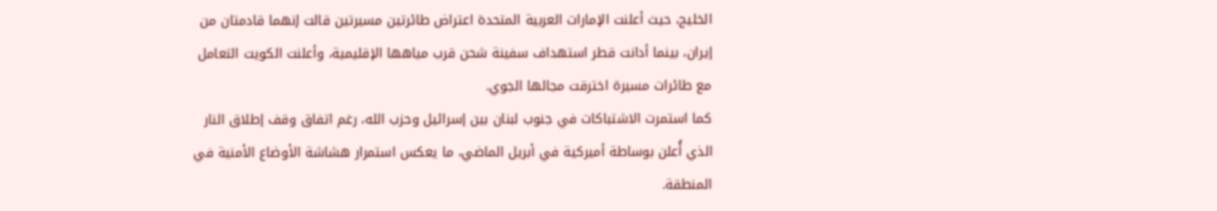الخليج، حيث أعلنت الإمارات العربية المتحدة اعتراض طائرتين مسيرتين قالت إنهما قادمتان من إيران، بينما أدانت قطر استهداف سفينة شحن قرب مياهها الإقليمية، وأعلنت الكويت التعامل مع طائرات مسيرة اخترقت مجالها الجوي.
كما استمرت الاشتباكات في جنوب لبنان بين إسرائيل وحزب الله، رغم اتفاق وقف إطلاق النار الذي أُعلن بوساطة أميركية في أبريل الماضي، ما يعكس استمرار هشاشة الأوضاع الأمنية في المنطقة.